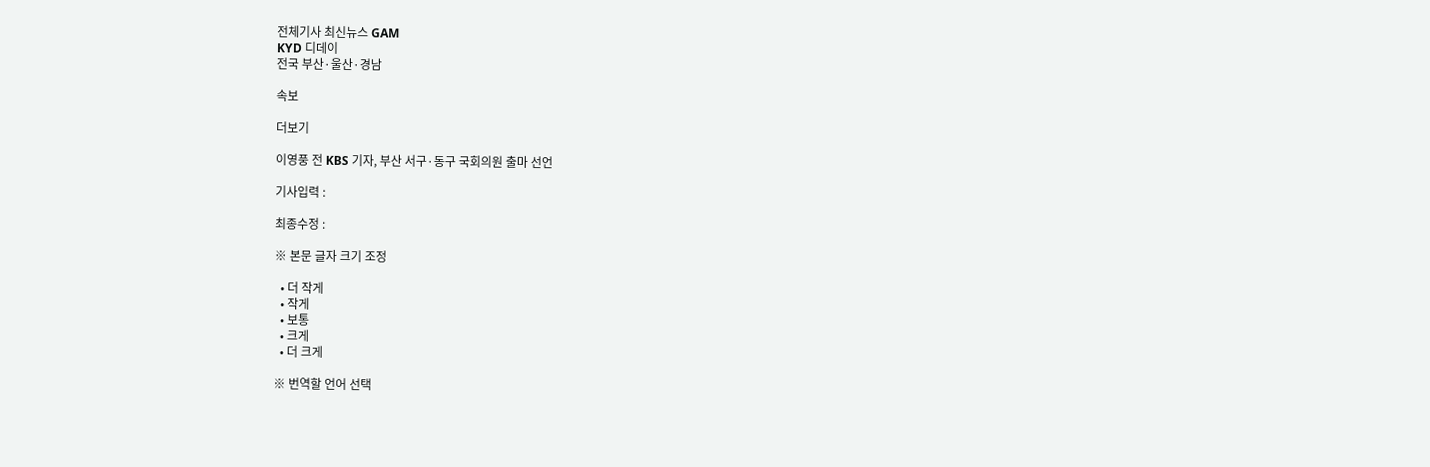전체기사 최신뉴스 GAM
KYD 디데이
전국 부산·울산·경남

속보

더보기

이영풍 전 KBS 기자, 부산 서구·동구 국회의원 출마 선언

기사입력 :

최종수정 :

※ 본문 글자 크기 조정

  • 더 작게
  • 작게
  • 보통
  • 크게
  • 더 크게

※ 번역할 언어 선택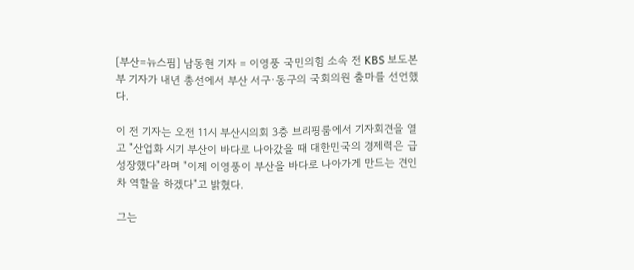[부산=뉴스핌] 남동현 기자 = 이영풍 국민의힘 소속 전 KBS 보도본부 기자가 내년 총선에서 부산 서구·동구의 국회의원 출마를 선언했다.

이 전 기자는 오전 11시 부산시의회 3층 브리핑룸에서 기자회견을 열고 "산업화 시기 부산이 바다로 나아갔을 때 대한민국의 경제력은 급성장했다"라며 "이제 이영풍이 부산을 바다로 나아가게 만드는 견인차 역할을 하겠다"고 밝혔다.

그는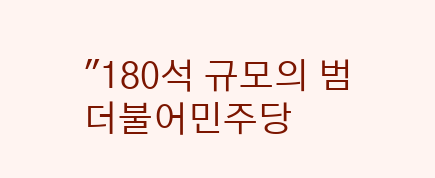"180석 규모의 범 더불어민주당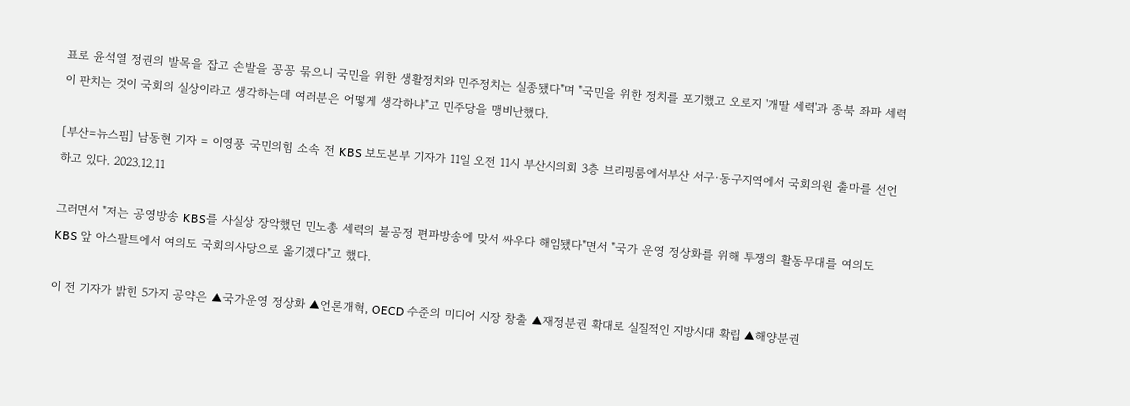표로 윤석열 정권의 발목을 잡고 손발을 꽁꽁 묶으니 국민을 위한 생활정치와 민주정치는 실종됐다"며 "국민을 위한 정치를 포기했고 오로지 '개딸 세력'과 종북 좌파 세력이 판치는 것이 국회의 실상이라고 생각하는데 여러분은 어떻게 생각하냐"고 민주당을 맹비난했다.

[부산=뉴스핌] 남동현 기자 = 이영풍 국민의힘 소속 전 KBS 보도본부 기자가 11일 오전 11시 부산시의회 3층 브리핑룸에서부산 서구·동구지역에서 국회의원 출마를 선언하고 있다. 2023.12.11

그러면서 "저는 공영방송 KBS를 사실상 장악했던 민노총 세력의 불공정 편파방송에 맞서 싸우다 해임됐다"면서 "국가 운영 정상화를 위해 투쟁의 활동무대를 여의도 KBS 앞 아스팔트에서 여의도 국회의사당으로 옮기겠다"고 했다.

이 전 기자가 밝힌 5가지 공약은 ▲국가운영 정상화 ▲언론개혁, OECD 수준의 미디어 시장 창출 ▲재정분권 확대로 실질적인 지방시대 확립 ▲해양분권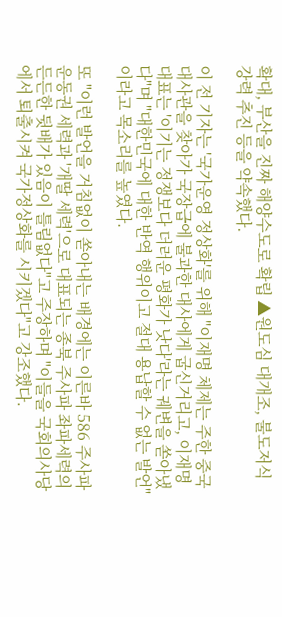확대, 부산을 진짜 해양수도로 확립 ▲원도심 대개조, 불도저식 강력 추진 등을 약속했다.

이 전 기자는 '국가운영 정상화'를 위해 "이재명 체제는 주한 중국대사관을 찾아가 국장급에 불과한 대사에게 굽신거리고, 이재명 대표는 '이기는 정쟁보다 더러운 평화가 낫다'라는 궤변을 쏟아냈다"며 "대한민국에 대한 반역 행위이고 절대 용납할 수 없는 발언"이라고 목소리를 높였다.

또 "이런 발언을 거침없이 쏟아내는 배경에는 이른바 586 주사파 운동권 세력과 '개딸 세력'으로 대표되는 종북 주사파 좌파세력의 든든한 뒷배가 있음이 틀림없다"고 주장하며 "이들을 국회의사당에서 퇴출시켜 국가정상화를 시키겠다"고 강조했다.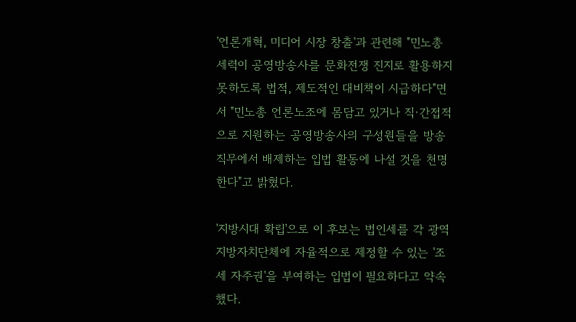'언론개혁, 미디어 시장 창출'과 관련해 "민노총 세력이 공영방송사를 문화전쟁 진지로 활용하지 못하도록 법적, 제도적인 대비책이 시급하다"면서 "민노총 언론노조에 몸담고 있거나 직·간접적으로 지원하는 공영방송사의 구성원들을 방송 직무에서 배제하는 입법 활동에 나설 것을 천명한다"고 밝혔다.

'지방시대 확립'으로 이 후보는 법인세를 각 광역지방자치단체에 자율적으로 제정할 수 있는 '조세 자주권'을 부여하는 입법이 필요하다고 약속했다.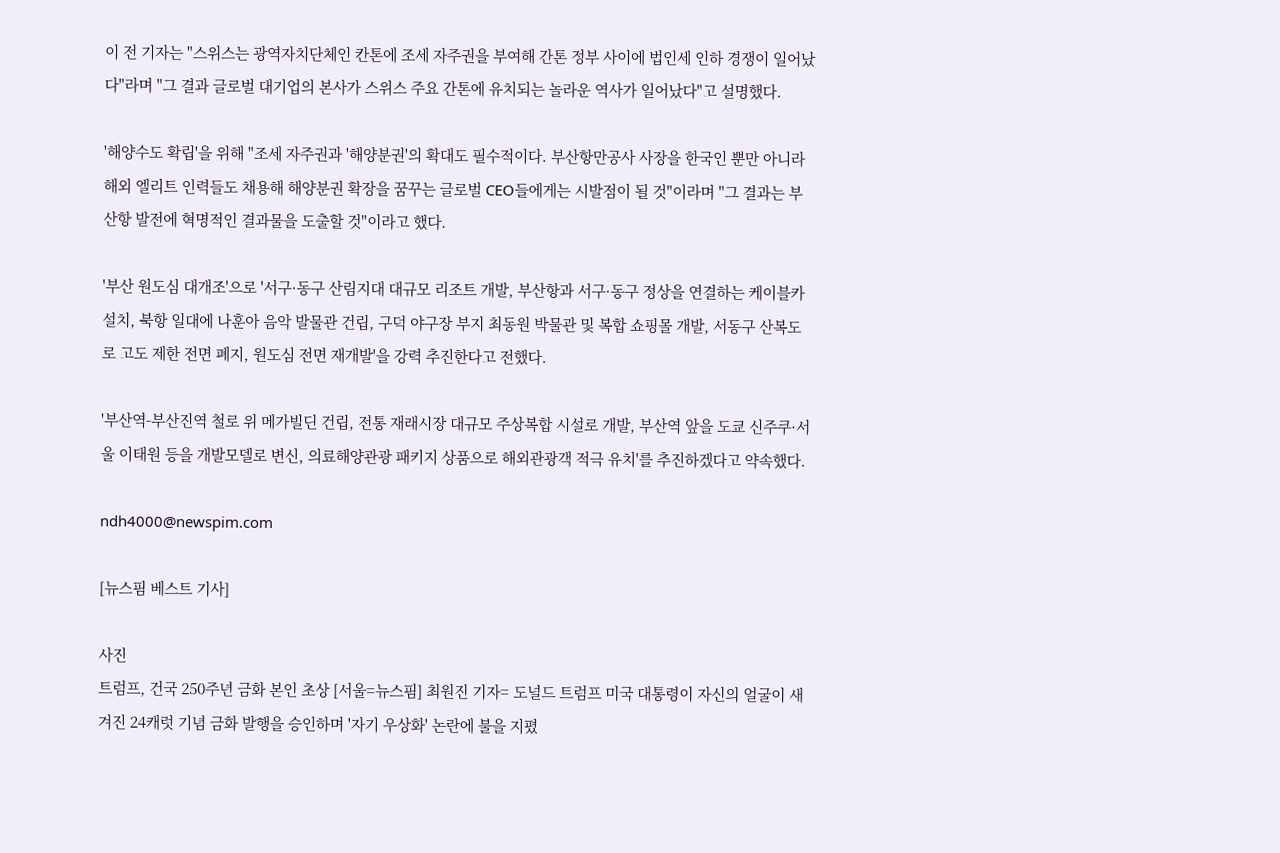이 전 기자는 "스위스는 광역자치단체인 칸톤에 조세 자주권을 부여해 간톤 정부 사이에 법인세 인하 경쟁이 일어났다"라며 "그 결과 글로벌 대기업의 본사가 스위스 주요 간톤에 유치되는 놀라운 역사가 일어났다"고 설명했다.

'해양수도 확립'을 위해 "조세 자주권과 '해양분권'의 확대도 필수적이다. 부산항만공사 사장을 한국인 뿐만 아니라 해외 엘리트 인력들도 채용해 해양분권 확장을 꿈꾸는 글로벌 CEO들에게는 시발점이 될 것"이라며 "그 결과는 부산항 발전에 혁명적인 결과물을 도출할 것"이라고 했다.

'부산 원도심 대개조'으로 '서구·동구 산림지대 대규모 리조트 개발, 부산항과 서구·동구 정상을 연결하는 케이블카 설치, 북항 일대에 나훈아 음악 발물관 건립, 구덕 야구장 부지 최동원 박물관 및 복합 쇼핑몰 개발, 서동구 산복도로 고도 제한 전면 폐지, 원도심 전면 재개발'을 강력 추진한다고 전했다.

'부산역-부산진역 철로 위 메가빌딘 건립, 전통 재래시장 대규모 주상복합 시설로 개발, 부산역 앞을 도쿄 신주쿠·서울 이태원 등을 개발모델로 변신, 의료해양관광 패키지 상품으로 해외관광객 적극 유치'를 추진하겠다고 약속했다.

ndh4000@newspim.com

[뉴스핌 베스트 기사]

사진
트럼프, 건국 250주년 금화 본인 초상 [서울=뉴스핌] 최원진 기자= 도널드 트럼프 미국 대통령이 자신의 얼굴이 새겨진 24캐럿 기념 금화 발행을 승인하며 '자기 우상화' 논란에 불을 지폈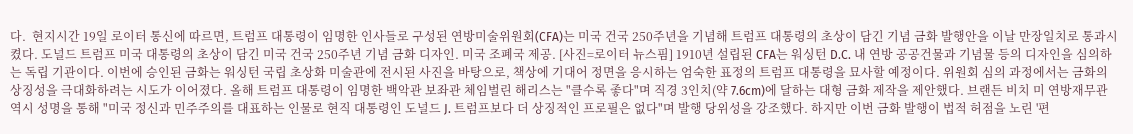다.  현지시간 19일 로이터 통신에 따르면, 트럼프 대통령이 임명한 인사들로 구성된 연방미술위원회(CFA)는 미국 건국 250주년을 기념해 트럼프 대통령의 초상이 담긴 기념 금화 발행안을 이날 만장일치로 통과시켰다. 도널드 트럼프 미국 대통령의 초상이 담긴 미국 건국 250주년 기념 금화 디자인. 미국 조폐국 제공. [사진=로이터 뉴스핌] 1910년 설립된 CFA는 워싱턴 D.C. 내 연방 공공건물과 기념물 등의 디자인을 심의하는 독립 기관이다. 이번에 승인된 금화는 워싱턴 국립 초상화 미술관에 전시된 사진을 바탕으로, 책상에 기대어 정면을 응시하는 엄숙한 표정의 트럼프 대통령을 묘사할 예정이다. 위원회 심의 과정에서는 금화의 상징성을 극대화하려는 시도가 이어졌다. 올해 트럼프 대통령이 임명한 백악관 보좌관 체임벌린 해리스는 "클수록 좋다"며 직경 3인치(약 7.6cm)에 달하는 대형 금화 제작을 제안했다. 브랜든 비치 미 연방재무관 역시 성명을 통해 "미국 정신과 민주주의를 대표하는 인물로 현직 대통령인 도널드 J. 트럼프보다 더 상징적인 프로필은 없다"며 발행 당위성을 강조했다. 하지만 이번 금화 발행이 법적 허점을 노린 '편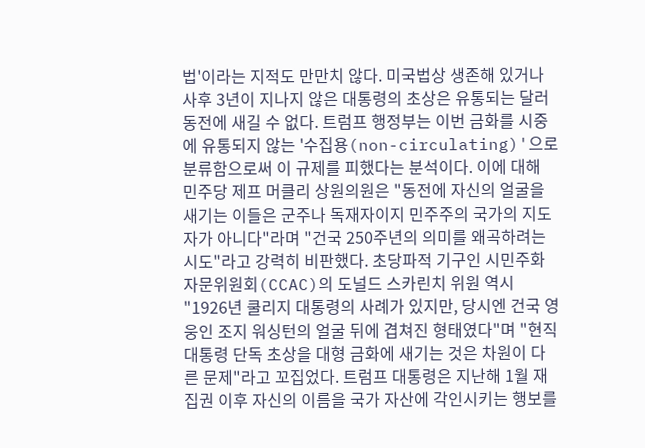법'이라는 지적도 만만치 않다. 미국법상 생존해 있거나 사후 3년이 지나지 않은 대통령의 초상은 유통되는 달러 동전에 새길 수 없다. 트럼프 행정부는 이번 금화를 시중에 유통되지 않는 '수집용(non-circulating)'으로 분류함으로써 이 규제를 피했다는 분석이다. 이에 대해 민주당 제프 머클리 상원의원은 "동전에 자신의 얼굴을 새기는 이들은 군주나 독재자이지 민주주의 국가의 지도자가 아니다"라며 "건국 250주년의 의미를 왜곡하려는 시도"라고 강력히 비판했다. 초당파적 기구인 시민주화자문위원회(CCAC)의 도널드 스카린치 위원 역시 "1926년 쿨리지 대통령의 사례가 있지만, 당시엔 건국 영웅인 조지 워싱턴의 얼굴 뒤에 겹쳐진 형태였다"며 "현직 대통령 단독 초상을 대형 금화에 새기는 것은 차원이 다른 문제"라고 꼬집었다. 트럼프 대통령은 지난해 1월 재집권 이후 자신의 이름을 국가 자산에 각인시키는 행보를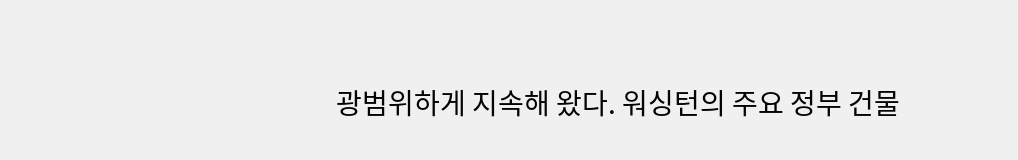광범위하게 지속해 왔다. 워싱턴의 주요 정부 건물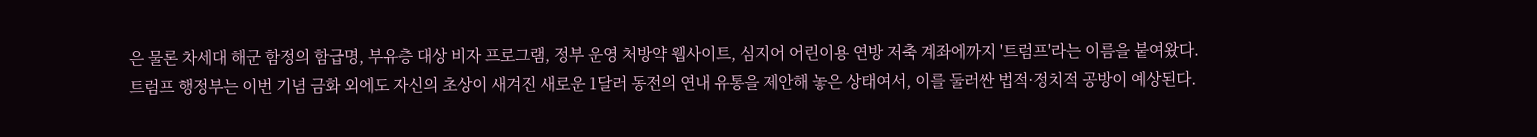은 물론 차세대 해군 함정의 함급명, 부유층 대상 비자 프로그램, 정부 운영 처방약 웹사이트, 심지어 어린이용 연방 저축 계좌에까지 '트럼프'라는 이름을 붙여왔다. 트럼프 행정부는 이번 기념 금화 외에도 자신의 초상이 새겨진 새로운 1달러 동전의 연내 유통을 제안해 놓은 상태여서, 이를 둘러싼 법적·정치적 공방이 예상된다.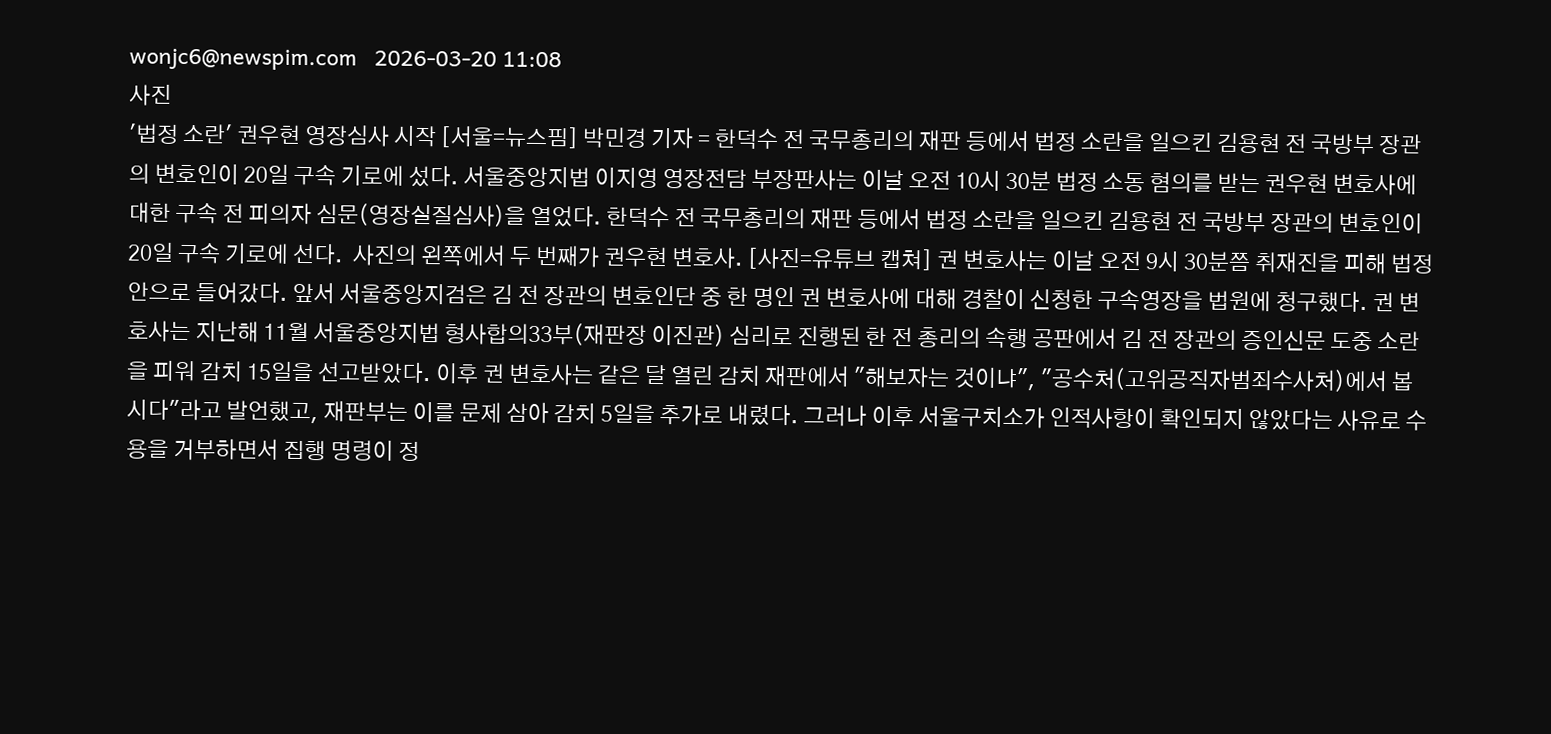wonjc6@newspim.com   2026-03-20 11:08
사진
'법정 소란' 권우현 영장심사 시작 [서울=뉴스핌] 박민경 기자 = 한덕수 전 국무총리의 재판 등에서 법정 소란을 일으킨 김용현 전 국방부 장관의 변호인이 20일 구속 기로에 섰다. 서울중앙지법 이지영 영장전담 부장판사는 이날 오전 10시 30분 법정 소동 혐의를 받는 권우현 변호사에 대한 구속 전 피의자 심문(영장실질심사)을 열었다. 한덕수 전 국무총리의 재판 등에서 법정 소란을 일으킨 김용현 전 국방부 장관의 변호인이 20일 구속 기로에 선다.  사진의 왼쪽에서 두 번째가 권우현 변호사. [사진=유튜브 캡쳐] 권 변호사는 이날 오전 9시 30분쯤 취재진을 피해 법정 안으로 들어갔다. 앞서 서울중앙지검은 김 전 장관의 변호인단 중 한 명인 권 변호사에 대해 경찰이 신청한 구속영장을 법원에 청구했다. 권 변호사는 지난해 11월 서울중앙지법 형사합의33부(재판장 이진관) 심리로 진행된 한 전 총리의 속행 공판에서 김 전 장관의 증인신문 도중 소란을 피워 감치 15일을 선고받았다. 이후 권 변호사는 같은 달 열린 감치 재판에서 "해보자는 것이냐", "공수처(고위공직자범죄수사처)에서 봅시다"라고 발언했고, 재판부는 이를 문제 삼아 감치 5일을 추가로 내렸다. 그러나 이후 서울구치소가 인적사항이 확인되지 않았다는 사유로 수용을 거부하면서 집행 명령이 정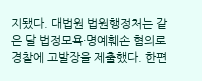지됐다. 대법원 법원행정처는 같은 달 법정모욕·명예훼손 혐의로 경찰에 고발장을 제출했다. 한편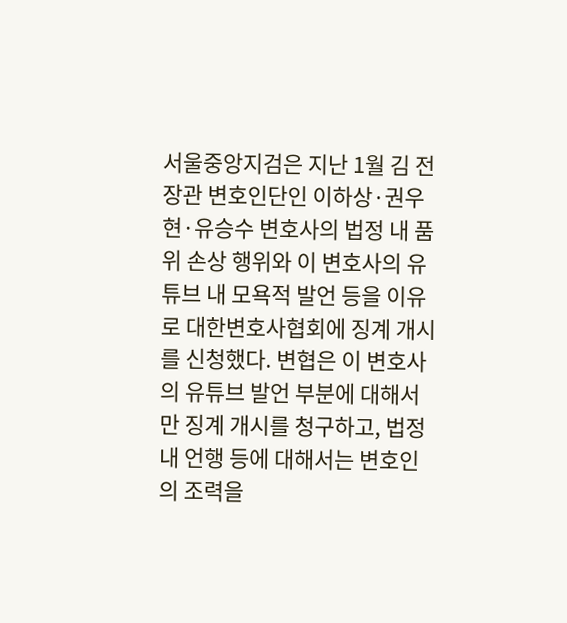서울중앙지검은 지난 1월 김 전 장관 변호인단인 이하상·권우현·유승수 변호사의 법정 내 품위 손상 행위와 이 변호사의 유튜브 내 모욕적 발언 등을 이유로 대한변호사협회에 징계 개시를 신청했다. 변협은 이 변호사의 유튜브 발언 부분에 대해서만 징계 개시를 청구하고, 법정 내 언행 등에 대해서는 변호인의 조력을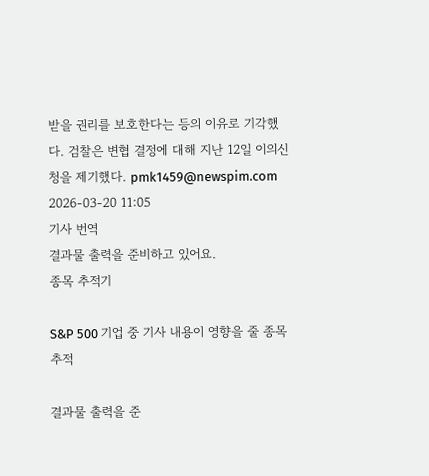받을 권리를 보호한다는 등의 이유로 기각했다. 검찰은 변협 결정에 대해 지난 12일 이의신청을 제기했다. pmk1459@newspim.com   2026-03-20 11:05
기사 번역
결과물 출력을 준비하고 있어요.
종목 추적기

S&P 500 기업 중 기사 내용이 영향을 줄 종목 추적

결과물 출력을 준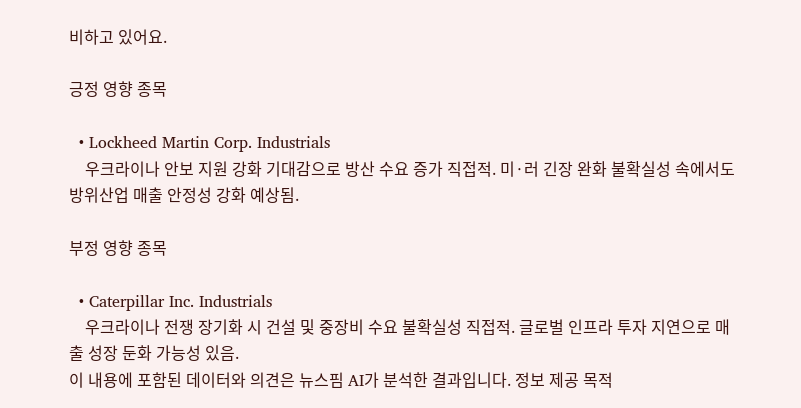비하고 있어요.

긍정 영향 종목

  • Lockheed Martin Corp. Industrials
    우크라이나 안보 지원 강화 기대감으로 방산 수요 증가 직접적. 미·러 긴장 완화 불확실성 속에서도 방위산업 매출 안정성 강화 예상됨.

부정 영향 종목

  • Caterpillar Inc. Industrials
    우크라이나 전쟁 장기화 시 건설 및 중장비 수요 불확실성 직접적. 글로벌 인프라 투자 지연으로 매출 성장 둔화 가능성 있음.
이 내용에 포함된 데이터와 의견은 뉴스핌 AI가 분석한 결과입니다. 정보 제공 목적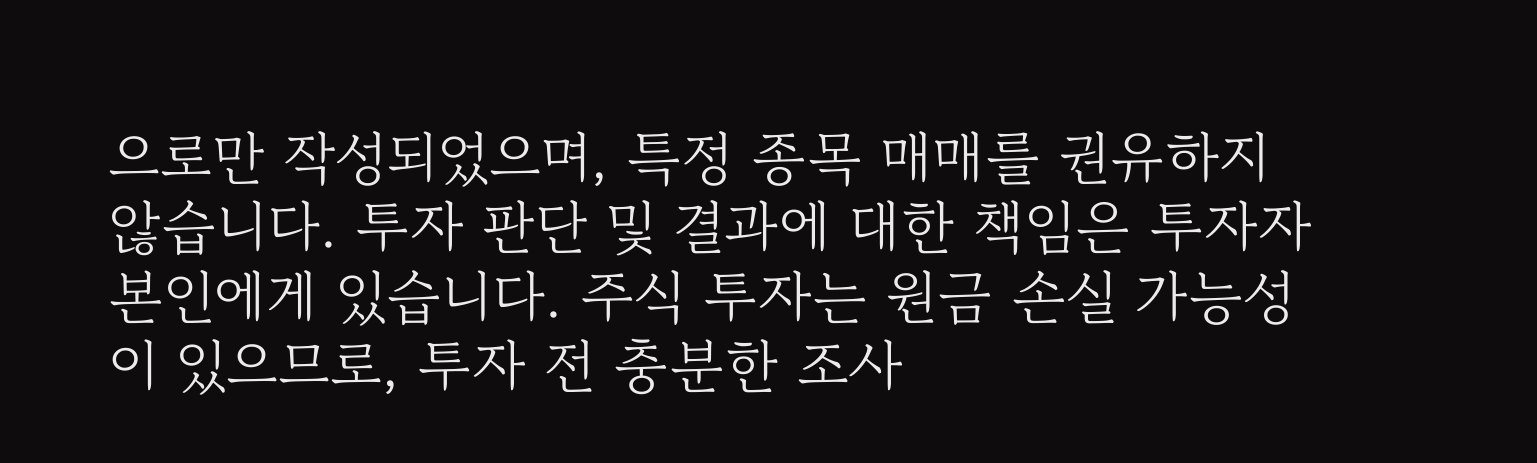으로만 작성되었으며, 특정 종목 매매를 권유하지 않습니다. 투자 판단 및 결과에 대한 책임은 투자자 본인에게 있습니다. 주식 투자는 원금 손실 가능성이 있으므로, 투자 전 충분한 조사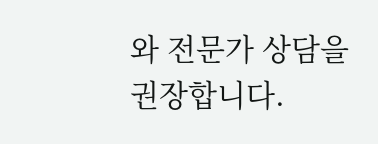와 전문가 상담을 권장합니다.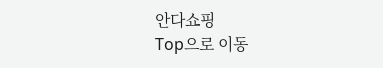안다쇼핑
Top으로 이동